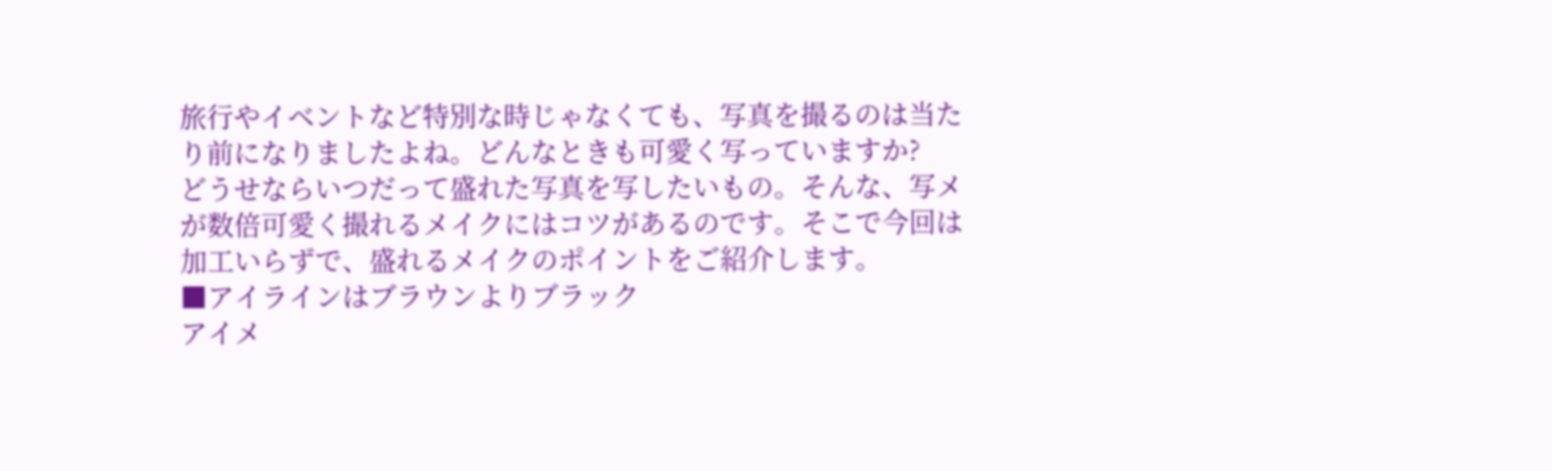旅行やイベントなど特別な時じゃなくても、写真を撮るのは当たり前になりましたよね。どんなときも可愛く写っていますか?
どうせならいつだって盛れた写真を写したいもの。そんな、写メが数倍可愛く撮れるメイクにはコツがあるのです。そこで今回は加工いらずで、盛れるメイクのポイントをご紹介します。
■アイラインはブラウンよりブラック
アイメ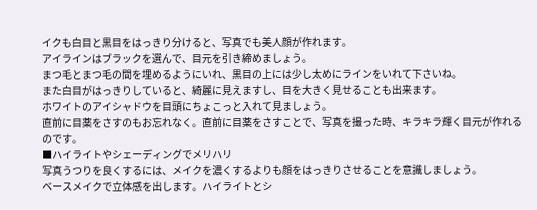イクも白目と黒目をはっきり分けると、写真でも美人顔が作れます。
アイラインはブラックを選んで、目元を引き締めましょう。
まつ毛とまつ毛の間を埋めるようにいれ、黒目の上には少し太めにラインをいれて下さいね。
また白目がはっきりしていると、綺麗に見えますし、目を大きく見せることも出来ます。
ホワイトのアイシャドウを目頭にちょこっと入れて見ましょう。
直前に目薬をさすのもお忘れなく。直前に目薬をさすことで、写真を撮った時、キラキラ輝く目元が作れるのです。
■ハイライトやシェーディングでメリハリ
写真うつりを良くするには、メイクを濃くするよりも顔をはっきりさせることを意識しましょう。
ベースメイクで立体感を出します。ハイライトとシ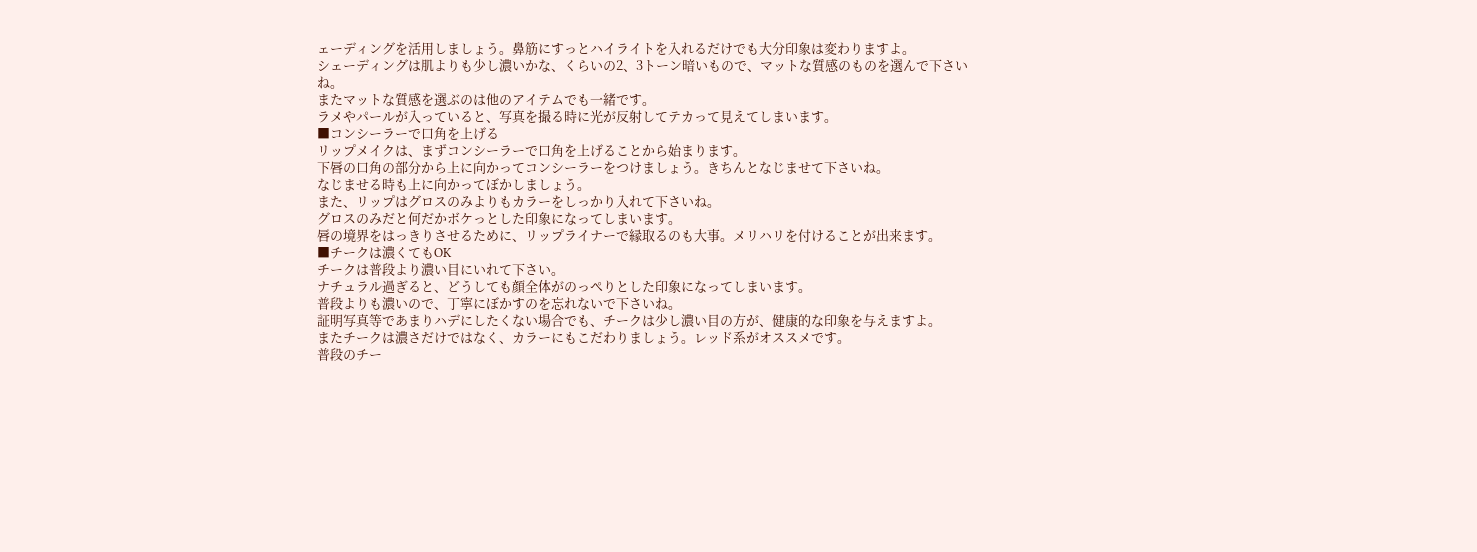ェーディングを活用しましょう。鼻筋にすっとハイライトを入れるだけでも大分印象は変わりますよ。
シェーディングは肌よりも少し濃いかな、くらいの2、3トーン暗いもので、マットな質感のものを選んで下さいね。
またマットな質感を選ぶのは他のアイテムでも一緒です。
ラメやパールが入っていると、写真を撮る時に光が反射してテカって見えてしまいます。
■コンシーラーで口角を上げる
リップメイクは、まずコンシーラーで口角を上げることから始まります。
下唇の口角の部分から上に向かってコンシーラーをつけましょう。きちんとなじませて下さいね。
なじませる時も上に向かってぼかしましょう。
また、リップはグロスのみよりもカラーをしっかり入れて下さいね。
グロスのみだと何だかボケっとした印象になってしまいます。
唇の境界をはっきりさせるために、リップライナーで縁取るのも大事。メリハリを付けることが出来ます。
■チークは濃くてもOK
チークは普段より濃い目にいれて下さい。
ナチュラル過ぎると、どうしても顔全体がのっぺりとした印象になってしまいます。
普段よりも濃いので、丁寧にぼかすのを忘れないで下さいね。
証明写真等であまりハデにしたくない場合でも、チークは少し濃い目の方が、健康的な印象を与えますよ。
またチークは濃さだけではなく、カラーにもこだわりましょう。レッド系がオススメです。
普段のチー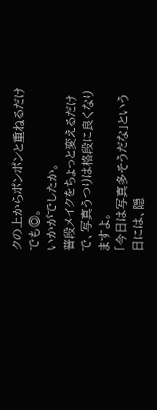クの上からポンポンと重ねるだけでも◎。
いかがでしたか。
普段メイクをちょっと変えるだけで、写真うつりは格段に良くなりますよ。
「今日は写真多そうだな」という日には、隠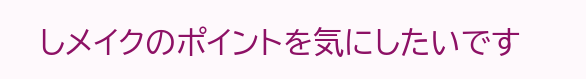しメイクのポイントを気にしたいです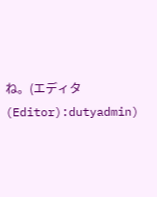ね。(エディタ(Editor):dutyadmin)